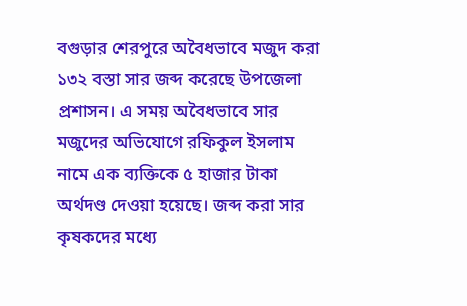বগুড়ার শেরপুরে অবৈধভাবে মজুদ করা ১৩২ বস্তা সার জব্দ করেছে উপজেলা প্রশাসন। এ সময় অবৈধভাবে সার মজুদের অভিযোগে রফিকুল ইসলাম নামে এক ব্যক্তিকে ৫ হাজার টাকা অর্থদণ্ড দেওয়া হয়েছে। জব্দ করা সার কৃষকদের মধ্যে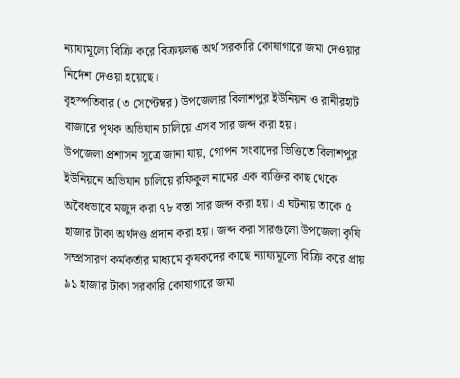ন্যায্যমূল্যে বিক্রি করে বিক্রয়লব্ধ অর্থ সরকারি কোষাগারে জমা দেওয়ার নির্দেশ দেওয়া হয়েছে।
বৃহস্পতিবার (৩ সেপ্টেম্বর) উপজেলার বিলাশপুর ইউনিয়ন ও রানীরহাট বাজারে পৃথক অভিযান চালিয়ে এসব সার জব্দ করা হয়।
উপজেলা প্রশাসন সূত্রে জানা যায়, গোপন সংবাদের ভিত্তিতে বিলাশপুর ইউনিয়নে অভিযান চালিয়ে রফিকুল নামের এক ব্যক্তির কাছ থেকে অবৈধভাবে মজুদ করা ৭৮ বস্তা সার জব্দ করা হয়। এ ঘটনায় তাকে ৫ হাজার টাকা অর্থদণ্ড প্রদান করা হয়। জব্দ করা সারগুলো উপজেলা কৃষি সম্প্রসারণ কর্মকর্তার মাধ্যমে কৃষকদের কাছে ন্যায্যমূল্যে বিক্রি করে প্রায় ৯১ হাজার টাকা সরকারি কোষাগারে জমা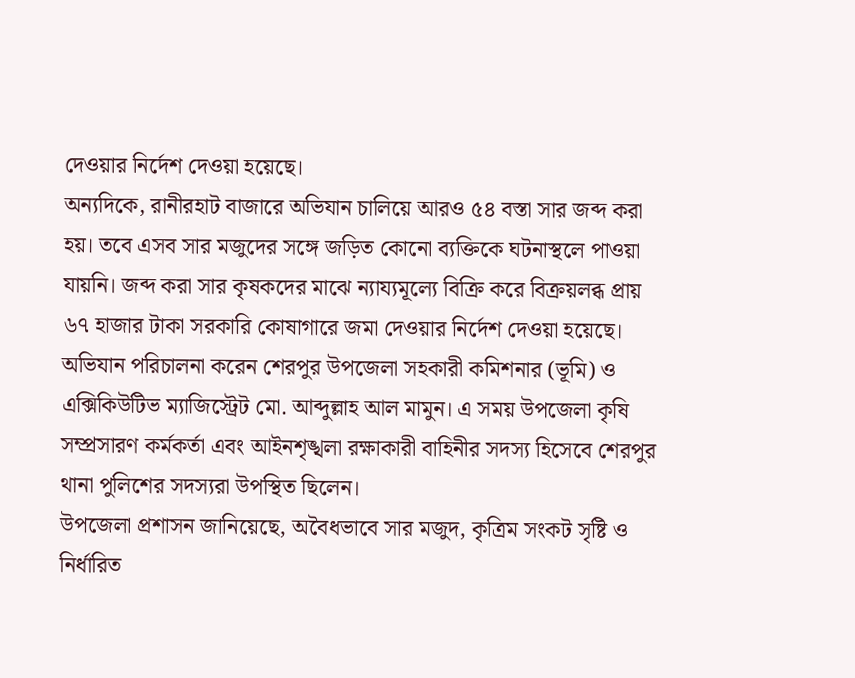দেওয়ার নির্দেশ দেওয়া হয়েছে।
অন্যদিকে, রানীরহাট বাজারে অভিযান চালিয়ে আরও ৫৪ বস্তা সার জব্দ করা হয়। তবে এসব সার মজুদের সঙ্গে জড়িত কোনো ব্যক্তিকে ঘটনাস্থলে পাওয়া যায়নি। জব্দ করা সার কৃষকদের মাঝে ন্যায্যমূল্যে বিক্রি করে বিক্রয়লব্ধ প্রায় ৬৭ হাজার টাকা সরকারি কোষাগারে জমা দেওয়ার নির্দেশ দেওয়া হয়েছে।
অভিযান পরিচালনা করেন শেরপুর উপজেলা সহকারী কমিশনার (ভূমি) ও এক্সিকিউটিভ ম্যাজিস্ট্রেট মো. আব্দুল্লাহ আল মামুন। এ সময় উপজেলা কৃষি সম্প্রসারণ কর্মকর্তা এবং আইনশৃঙ্খলা রক্ষাকারী বাহিনীর সদস্য হিসেবে শেরপুর থানা পুলিশের সদস্যরা উপস্থিত ছিলেন।
উপজেলা প্রশাসন জানিয়েছে, অবৈধভাবে সার মজুদ, কৃত্রিম সংকট সৃষ্টি ও নির্ধারিত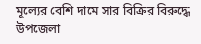মূল্যের বেশি দামে সার বিক্রির বিরুদ্ধে উপজেলা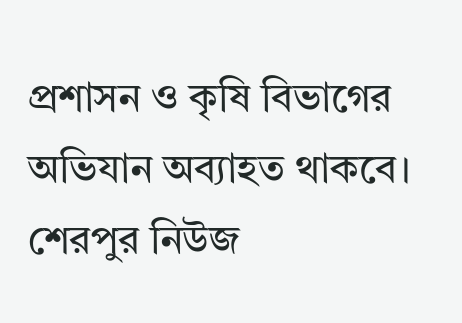প্রশাসন ও কৃষি বিভাগের অভিযান অব্যাহত থাকবে।
শেরপুর নিউজ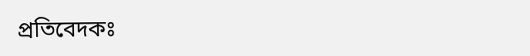প্রতিবেদকঃ